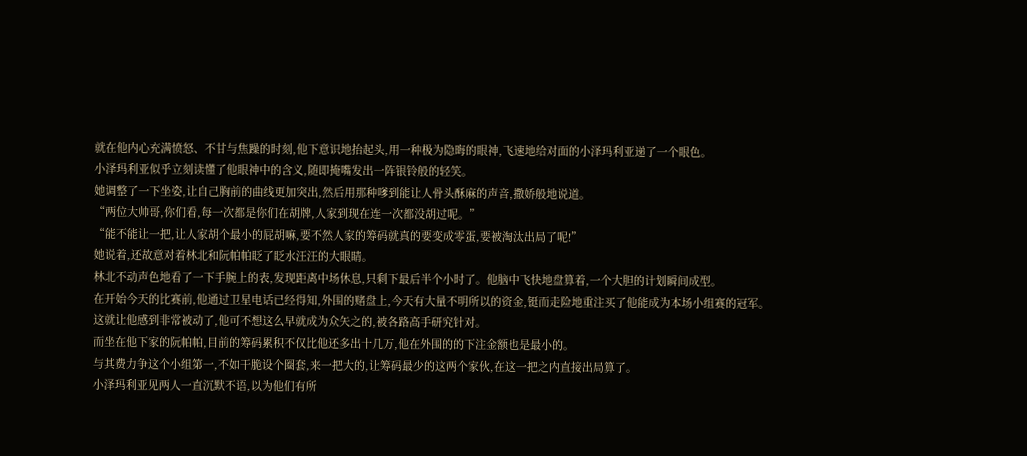就在他内心充满愤怒、不甘与焦躁的时刻,他下意识地抬起头,用一种极为隐晦的眼神,飞速地给对面的小泽玛利亚递了一个眼色。
小泽玛利亚似乎立刻读懂了他眼神中的含义,随即掩嘴发出一阵银铃般的轻笑。
她调整了一下坐姿,让自己胸前的曲线更加突出,然后用那种嗲到能让人骨头酥麻的声音,撒娇般地说道。
“两位大帅哥,你们看,每一次都是你们在胡牌,人家到现在连一次都没胡过呢。”
“能不能让一把,让人家胡个最小的屁胡嘛,要不然人家的筹码就真的要变成零蛋,要被淘汰出局了呢!”
她说着,还故意对着林北和阮帕帕眨了眨水汪汪的大眼睛。
林北不动声色地看了一下手腕上的表,发现距离中场休息,只剩下最后半个小时了。他脑中飞快地盘算着,一个大胆的计划瞬间成型。
在开始今天的比赛前,他通过卫星电话已经得知,外围的赌盘上,今天有大量不明所以的资金,铤而走险地重注买了他能成为本场小组赛的冠军。
这就让他感到非常被动了,他可不想这么早就成为众矢之的,被各路高手研究针对。
而坐在他下家的阮帕帕,目前的筹码累积不仅比他还多出十几万,他在外围的的下注金额也是最小的。
与其费力争这个小组第一,不如干脆设个圈套,来一把大的,让筹码最少的这两个家伙,在这一把之内直接出局算了。
小泽玛利亚见两人一直沉默不语,以为他们有所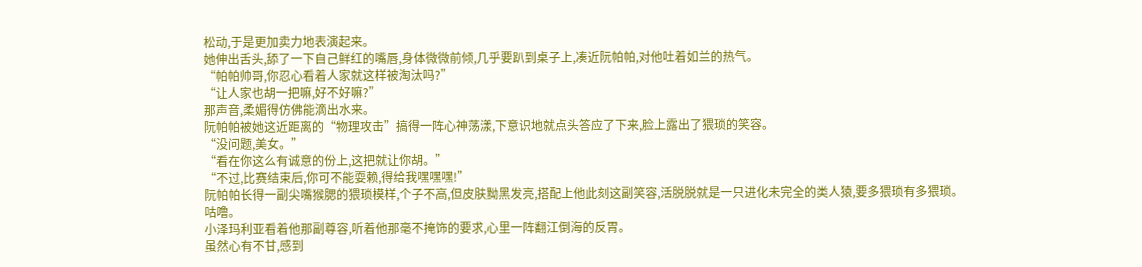松动,于是更加卖力地表演起来。
她伸出舌头,舔了一下自己鲜红的嘴唇,身体微微前倾,几乎要趴到桌子上,凑近阮帕帕,对他吐着如兰的热气。
“帕帕帅哥,你忍心看着人家就这样被淘汰吗?”
“让人家也胡一把嘛,好不好嘛?”
那声音,柔媚得仿佛能滴出水来。
阮帕帕被她这近距离的“物理攻击”搞得一阵心神荡漾,下意识地就点头答应了下来,脸上露出了猥琐的笑容。
“没问题,美女。”
“看在你这么有诚意的份上,这把就让你胡。”
“不过,比赛结束后,你可不能耍赖,得给我嘿嘿嘿!”
阮帕帕长得一副尖嘴猴腮的猥琐模样,个子不高,但皮肤黝黑发亮,搭配上他此刻这副笑容,活脱脱就是一只进化未完全的类人猿,要多猥琐有多猥琐。
咕噜。
小泽玛利亚看着他那副尊容,听着他那毫不掩饰的要求,心里一阵翻江倒海的反胃。
虽然心有不甘,感到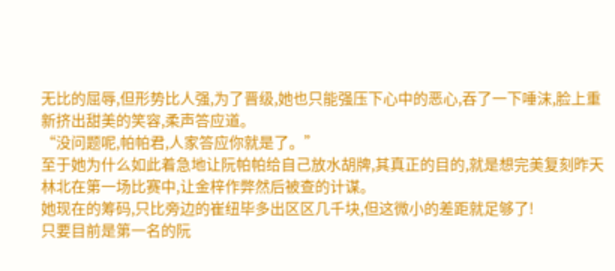无比的屈辱,但形势比人强,为了晋级,她也只能强压下心中的恶心,吞了一下唾沫,脸上重新挤出甜美的笑容,柔声答应道。
“没问题呢,帕帕君,人家答应你就是了。”
至于她为什么如此着急地让阮帕帕给自己放水胡牌,其真正的目的,就是想完美复刻昨天林北在第一场比赛中,让金梓作弊然后被查的计谋。
她现在的筹码,只比旁边的崔纽毕多出区区几千块,但这微小的差距就足够了!
只要目前是第一名的阮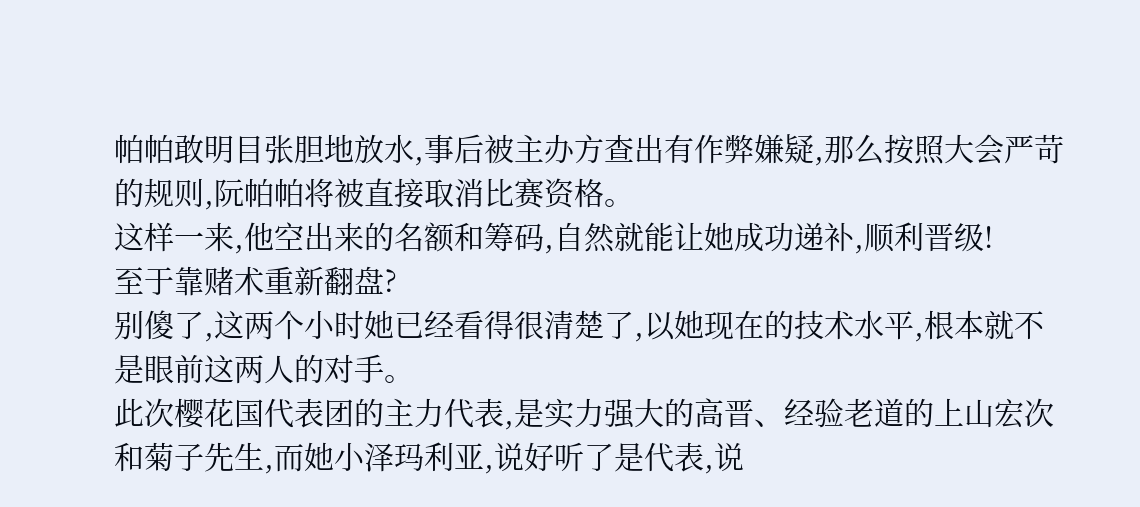帕帕敢明目张胆地放水,事后被主办方查出有作弊嫌疑,那么按照大会严苛的规则,阮帕帕将被直接取消比赛资格。
这样一来,他空出来的名额和筹码,自然就能让她成功递补,顺利晋级!
至于靠赌术重新翻盘?
别傻了,这两个小时她已经看得很清楚了,以她现在的技术水平,根本就不是眼前这两人的对手。
此次樱花国代表团的主力代表,是实力强大的高晋、经验老道的上山宏次和菊子先生,而她小泽玛利亚,说好听了是代表,说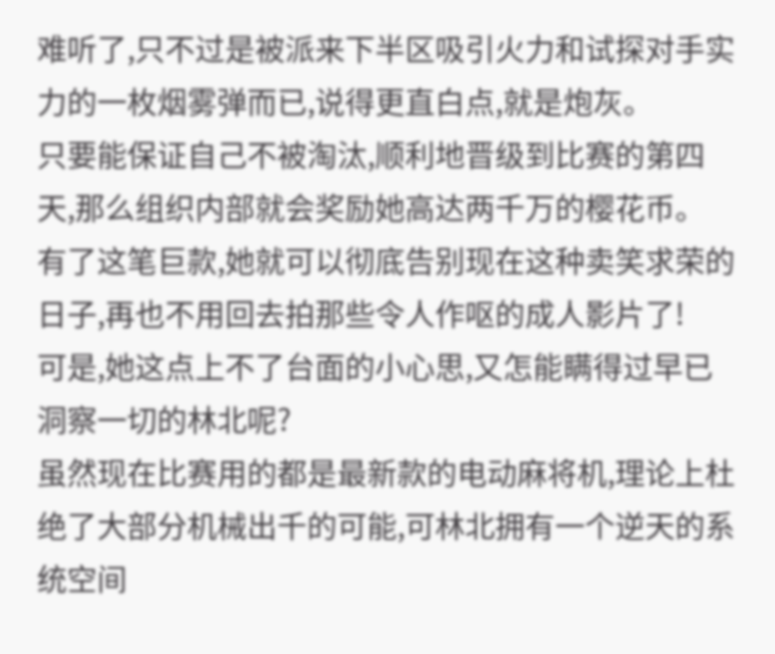难听了,只不过是被派来下半区吸引火力和试探对手实力的一枚烟雾弹而已,说得更直白点,就是炮灰。
只要能保证自己不被淘汰,顺利地晋级到比赛的第四天,那么组织内部就会奖励她高达两千万的樱花币。
有了这笔巨款,她就可以彻底告别现在这种卖笑求荣的日子,再也不用回去拍那些令人作呕的成人影片了!
可是,她这点上不了台面的小心思,又怎能瞒得过早已洞察一切的林北呢?
虽然现在比赛用的都是最新款的电动麻将机,理论上杜绝了大部分机械出千的可能,可林北拥有一个逆天的系统空间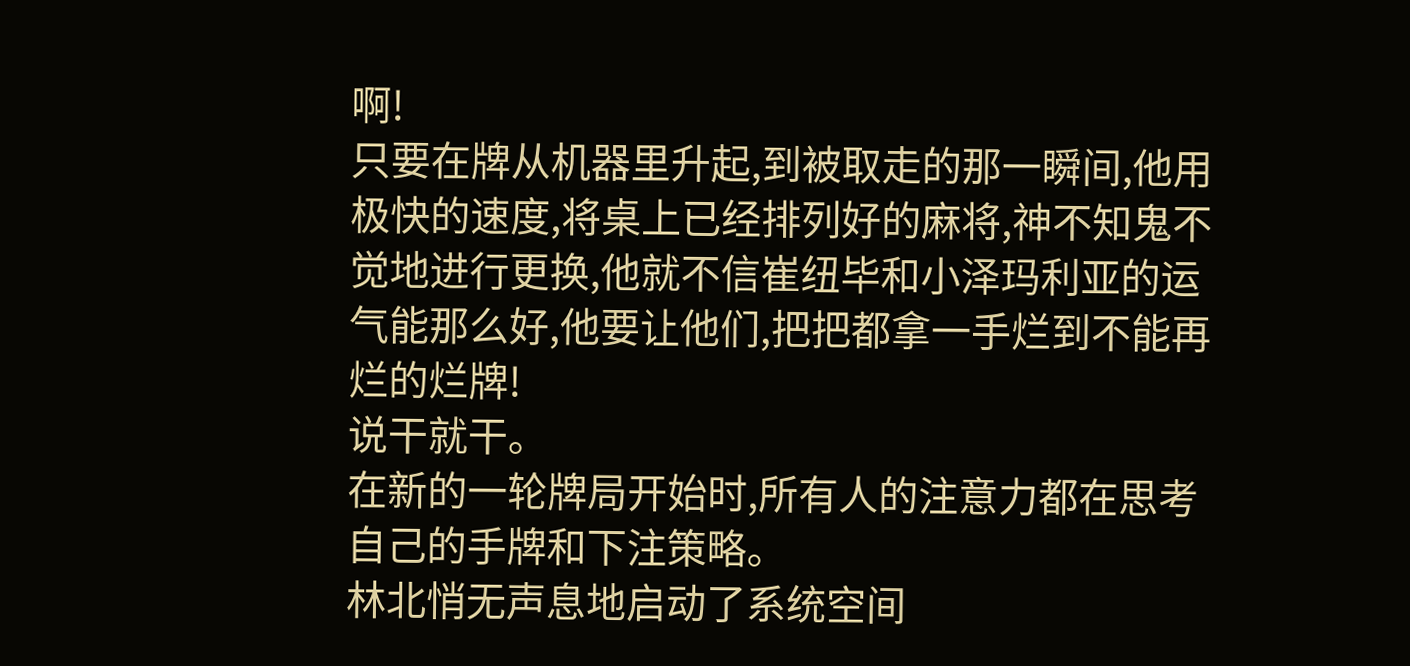啊!
只要在牌从机器里升起,到被取走的那一瞬间,他用极快的速度,将桌上已经排列好的麻将,神不知鬼不觉地进行更换,他就不信崔纽毕和小泽玛利亚的运气能那么好,他要让他们,把把都拿一手烂到不能再烂的烂牌!
说干就干。
在新的一轮牌局开始时,所有人的注意力都在思考自己的手牌和下注策略。
林北悄无声息地启动了系统空间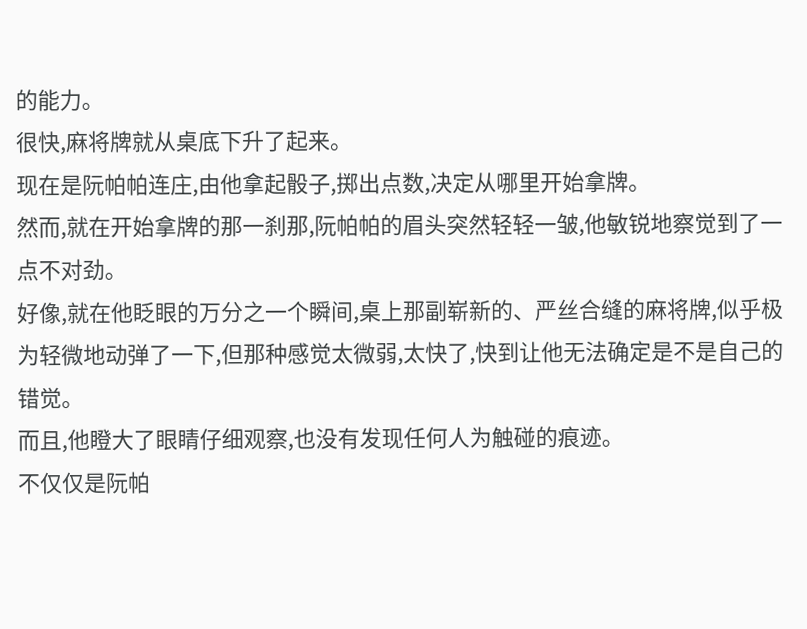的能力。
很快,麻将牌就从桌底下升了起来。
现在是阮帕帕连庄,由他拿起骰子,掷出点数,决定从哪里开始拿牌。
然而,就在开始拿牌的那一刹那,阮帕帕的眉头突然轻轻一皱,他敏锐地察觉到了一点不对劲。
好像,就在他眨眼的万分之一个瞬间,桌上那副崭新的、严丝合缝的麻将牌,似乎极为轻微地动弹了一下,但那种感觉太微弱,太快了,快到让他无法确定是不是自己的错觉。
而且,他瞪大了眼睛仔细观察,也没有发现任何人为触碰的痕迹。
不仅仅是阮帕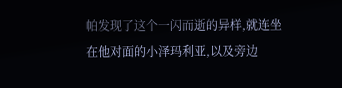帕发现了这个一闪而逝的异样,就连坐在他对面的小泽玛利亚,以及旁边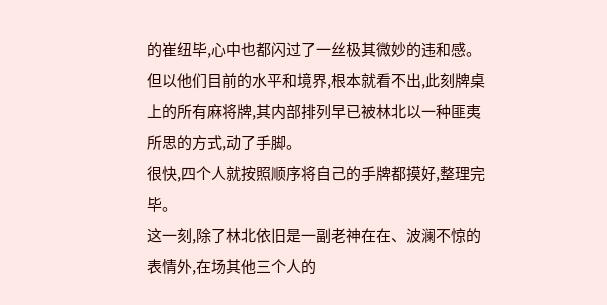的崔纽毕,心中也都闪过了一丝极其微妙的违和感。
但以他们目前的水平和境界,根本就看不出,此刻牌桌上的所有麻将牌,其内部排列早已被林北以一种匪夷所思的方式,动了手脚。
很快,四个人就按照顺序将自己的手牌都摸好,整理完毕。
这一刻,除了林北依旧是一副老神在在、波澜不惊的表情外,在场其他三个人的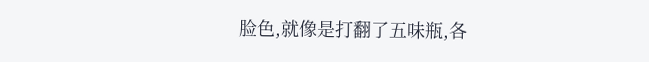脸色,就像是打翻了五味瓶,各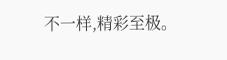不一样,精彩至极。